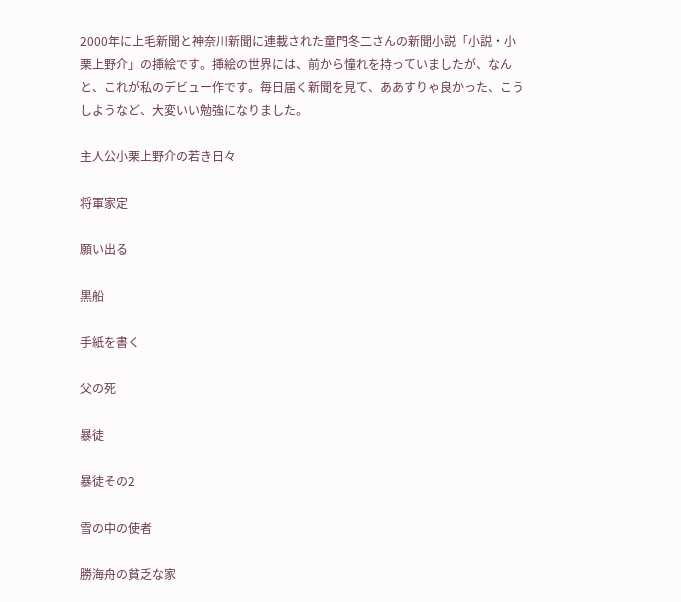2000年に上毛新聞と神奈川新聞に連載された童門冬二さんの新聞小説「小説・小栗上野介」の挿絵です。挿絵の世界には、前から憧れを持っていましたが、なんと、これが私のデビュー作です。毎日届く新聞を見て、ああすりゃ良かった、こうしようなど、大変いい勉強になりました。

主人公小栗上野介の若き日々

将軍家定

願い出る

黒船

手紙を書く

父の死

暴徒

暴徒その2

雪の中の使者

勝海舟の貧乏な家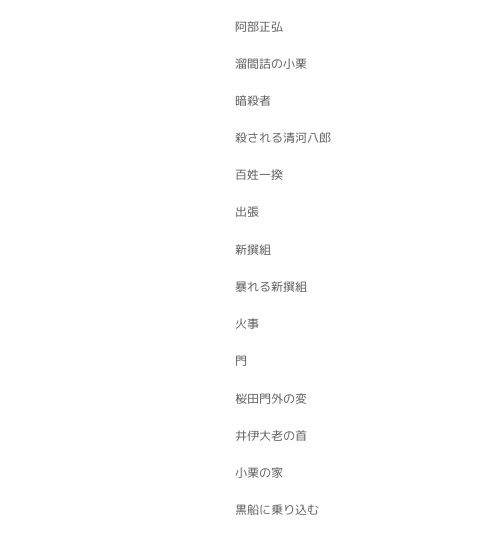阿部正弘

溜間詰の小栗

暗殺者

殺される清河八郎

百姓一揆

出張

新撰組

暴れる新撰組

火事

門

桜田門外の変

井伊大老の首

小栗の家

黒船に乗り込む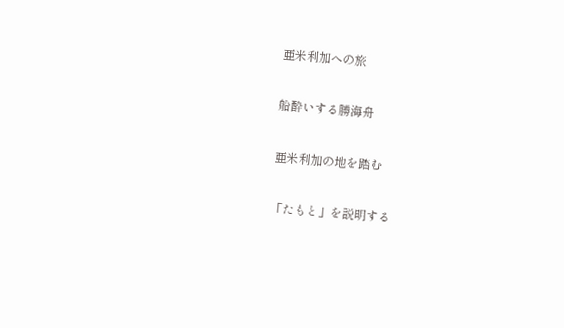亜米利加への旅

船酔いする勝海舟

亜米利加の地を踏む

「たもと」を説明する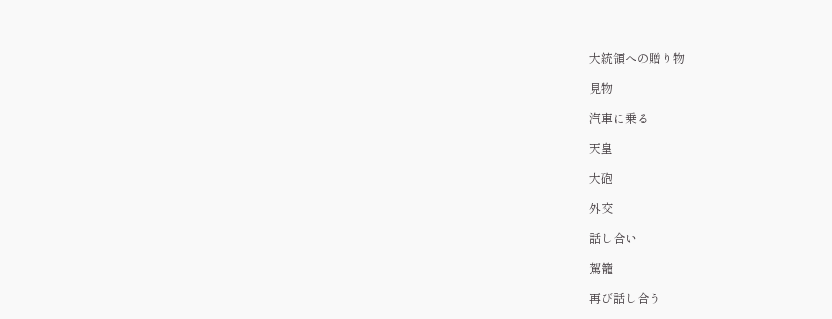大統領への贈り物

見物

汽車に乗る

天皇

大砲

外交

話し合い

駕籠

再び話し合う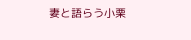妻と語らう小栗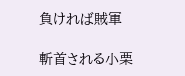負ければ賊軍

斬首される小栗